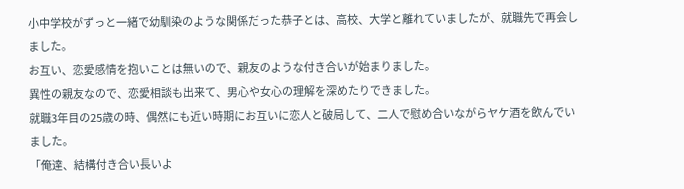小中学校がずっと一緒で幼馴染のような関係だった恭子とは、高校、大学と離れていましたが、就職先で再会しました。
お互い、恋愛感情を抱いことは無いので、親友のような付き合いが始まりました。
異性の親友なので、恋愛相談も出来て、男心や女心の理解を深めたりできました。
就職3年目の25歳の時、偶然にも近い時期にお互いに恋人と破局して、二人で慰め合いながらヤケ酒を飲んでいました。
「俺達、結構付き合い長いよ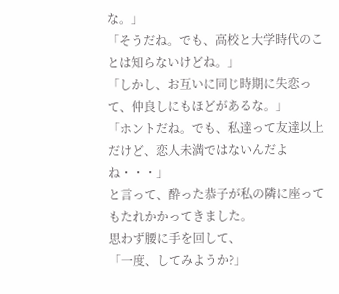な。」
「そうだね。でも、高校と大学時代のことは知らないけどね。」
「しかし、お互いに同じ時期に失恋って、仲良しにもほどがあるな。」
「ホントだね。でも、私達って友達以上だけど、恋人未満ではないんだよね・・・」
と言って、酔った恭子が私の隣に座ってもたれかかってきました。
思わず腰に手を回して、
「一度、してみようか?」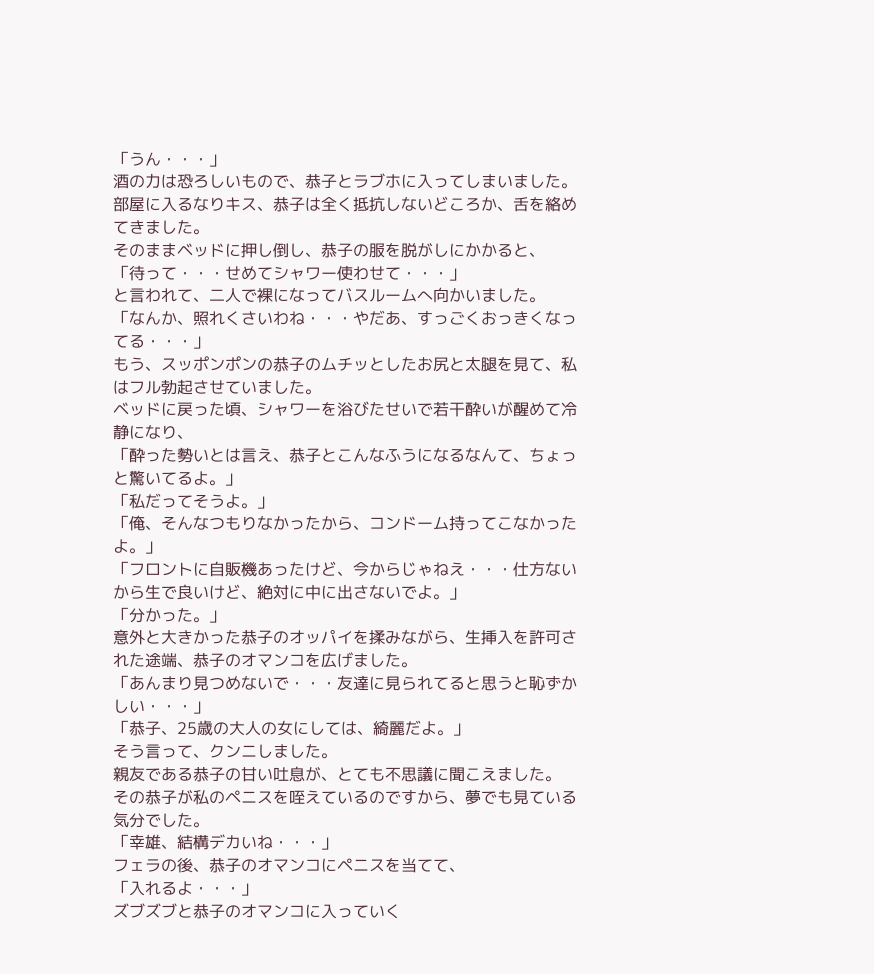「うん・・・」
酒の力は恐ろしいもので、恭子とラブホに入ってしまいました。
部屋に入るなりキス、恭子は全く抵抗しないどころか、舌を絡めてきました。
そのままベッドに押し倒し、恭子の服を脱がしにかかると、
「待って・・・せめてシャワー使わせて・・・」
と言われて、二人で裸になってバスルームへ向かいました。
「なんか、照れくさいわね・・・やだあ、すっごくおっきくなってる・・・」
もう、スッポンポンの恭子のムチッとしたお尻と太腿を見て、私はフル勃起させていました。
ベッドに戻った頃、シャワーを浴びたせいで若干酔いが醒めて冷静になり、
「酔った勢いとは言え、恭子とこんなふうになるなんて、ちょっと驚いてるよ。」
「私だってそうよ。」
「俺、そんなつもりなかったから、コンドーム持ってこなかったよ。」
「フロントに自販機あったけど、今からじゃねえ・・・仕方ないから生で良いけど、絶対に中に出さないでよ。」
「分かった。」
意外と大きかった恭子のオッパイを揉みながら、生挿入を許可された途端、恭子のオマンコを広げました。
「あんまり見つめないで・・・友達に見られてると思うと恥ずかしい・・・」
「恭子、25歳の大人の女にしては、綺麗だよ。」
そう言って、クンニしました。
親友である恭子の甘い吐息が、とても不思議に聞こえました。
その恭子が私のペニスを咥えているのですから、夢でも見ている気分でした。
「幸雄、結構デカいね・・・」
フェラの後、恭子のオマンコにペニスを当てて、
「入れるよ・・・」
ズブズブと恭子のオマンコに入っていく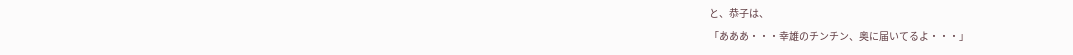と、恭子は、
「あああ・・・幸雄のチンチン、奥に届いてるよ・・・」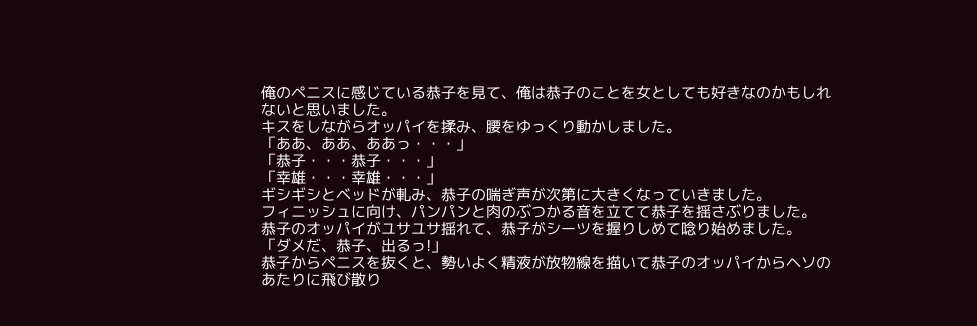俺のペニスに感じている恭子を見て、俺は恭子のことを女としても好きなのかもしれないと思いました。
キスをしながらオッパイを揉み、腰をゆっくり動かしました。
「ああ、ああ、ああっ・・・」
「恭子・・・恭子・・・」
「幸雄・・・幸雄・・・」
ギシギシとベッドが軋み、恭子の喘ぎ声が次第に大きくなっていきました。
フィニッシュに向け、パンパンと肉のぶつかる音を立てて恭子を揺さぶりました。
恭子のオッパイがユサユサ揺れて、恭子がシーツを握りしめて唸り始めました。
「ダメだ、恭子、出るっ!」
恭子からペニスを抜くと、勢いよく精液が放物線を描いて恭子のオッパイからヘソのあたりに飛び散り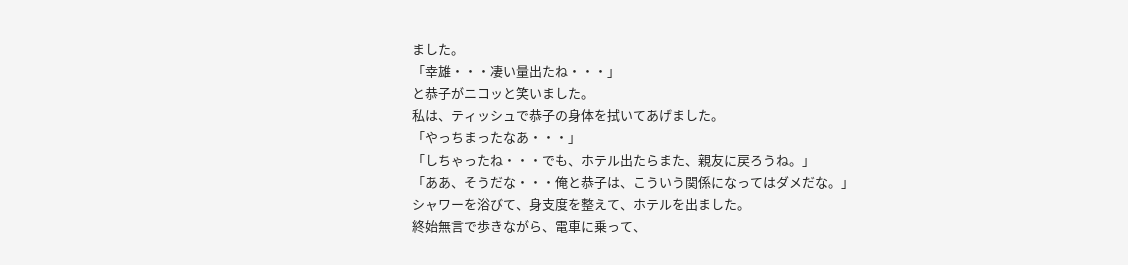ました。
「幸雄・・・凄い量出たね・・・」
と恭子がニコッと笑いました。
私は、ティッシュで恭子の身体を拭いてあげました。
「やっちまったなあ・・・」
「しちゃったね・・・でも、ホテル出たらまた、親友に戻ろうね。」
「ああ、そうだな・・・俺と恭子は、こういう関係になってはダメだな。」
シャワーを浴びて、身支度を整えて、ホテルを出ました。
終始無言で歩きながら、電車に乗って、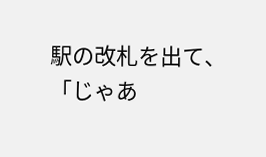駅の改札を出て、
「じゃあ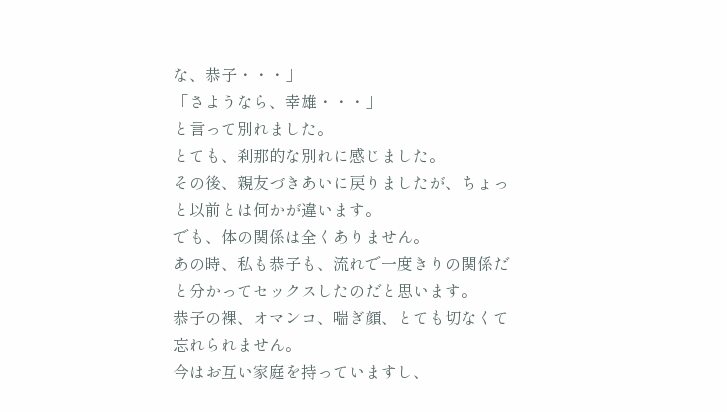な、恭子・・・」
「さようなら、幸雄・・・」
と言って別れました。
とても、刹那的な別れに感じました。
その後、親友づきあいに戻りましたが、ちょっと以前とは何かが違います。
でも、体の関係は全くありません。
あの時、私も恭子も、流れで一度きりの関係だと分かってセックスしたのだと思います。
恭子の裸、オマンコ、喘ぎ顔、とても切なくて忘れられません。
今はお互い家庭を持っていますし、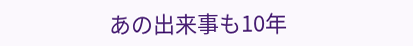あの出来事も10年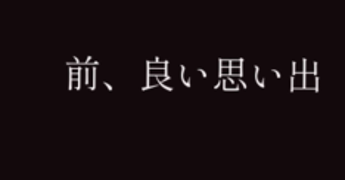前、良い思い出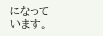になっています。